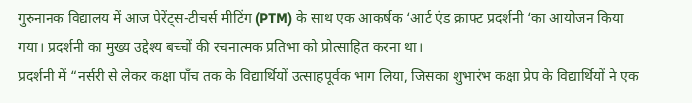गुरुनानक विद्यालय में आज पेरेंट्स-टीचर्स मीटिंग (PTM) के साथ एक आकर्षक ‘आर्ट एंड क्राफ्ट प्रदर्शनी ‘का आयोजन किया गया। प्रदर्शनी का मुख्य उद्देश्य बच्चों की रचनात्मक प्रतिभा को प्रोत्साहित करना था।
प्रदर्शनी में “नर्सरी से लेकर कक्षा पाँच तक के विद्यार्थियों उत्साहपूर्वक भाग लिया, जिसका शुभारंभ कक्षा प्रेप के विद्यार्थियों ने एक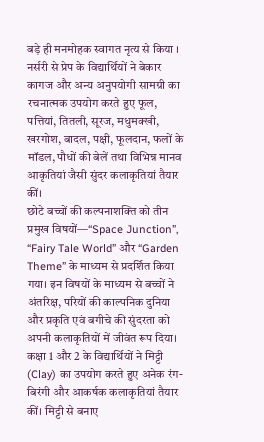बड़े ही मनमोहक स्वागत नृत्य से किया ।
नर्सरी से प्रेप के विद्यार्थियों ने बेकार कागज और अन्य अनुपयोगी सामग्री का रचनात्मक उपयोग करते हुए फूल, पत्तियां, तितली, सूरज, मधुमक्खी, खरगोश, बादल, पक्षी, फूलदान, फलों के मॉडल, पौधों की बेलें तथा विभिन्न मानव आकृतियां जैसी सुंदर कलाकृतियां तैयार कीं।
छोटे बच्चों की कल्पनाशक्ति को तीन प्रमुख विषयों—“Space Junction”, “Fairy Tale World” और “Garden Theme” के माध्यम से प्रदर्शित किया गया। इन विषयों के माध्यम से बच्चों ने अंतरिक्ष, परियों की काल्पनिक दुनिया और प्रकृति एवं बगीचे की सुंदरता को अपनी कलाकृतियों में जीवंत रूप दिया।
कक्षा 1 और 2 के विद्यार्थियों ने मिट्टी (Clay) का उपयोग करते हुए अनेक रंग-बिरंगी और आकर्षक कलाकृतियां तैयार कीं। मिट्टी से बनाए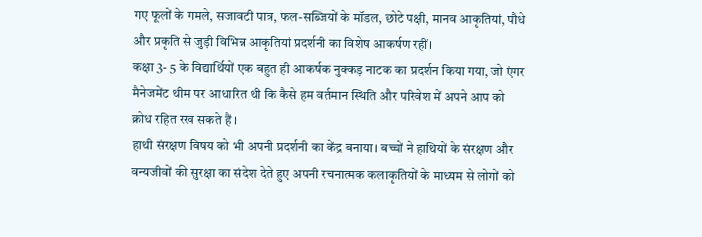गए फूलों के गमले, सजावटी पात्र, फल-सब्जियों के मॉडल, छोटे पक्षी, मानव आकृतियां, पौधे और प्रकृति से जुड़ी विभिन्न आकृतियां प्रदर्शनी का विशेष आकर्षण रहीं।
कक्षा 3- 5 के विद्यार्थियों एक बहुत ही आकर्षक नुक्कड़ नाटक का प्रदर्शन किया गया, जो एंगर मैनेजमेंट थीम पर आधारित थी कि कैसे हम वर्तमान स्थिति और परिवेश में अपने आप को क्रोध रहित रख सकते हैं ।
हाथी संरक्षण विषय को भी अपनी प्रदर्शनी का केंद्र बनाया। बच्चों ने हाथियों के संरक्षण और वन्यजीवों की सुरक्षा का संदेश देते हुए अपनी रचनात्मक कलाकृतियों के माध्यम से लोगों को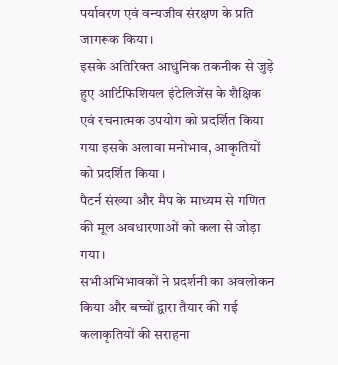पर्यावरण एवं वन्यजीव संरक्षण के प्रति जागरूक किया।
इसके अतिरिक्त आधुनिक तकनीक से जुड़े हुए आर्टिफिशियल इंटेलिजेंस के शैक्षिक एवं रचनात्मक उपयोग को प्रदर्शित किया गया इसके अलावा मनोभाव, आकृतियों को प्रदर्शित किया ।
पैटर्न संख्या और मैप के माध्यम से गणित की मूल अवधारणाओं को कला से जोड़ा गया।
सभीअभिभावकों ने प्रदर्शनी का अवलोकन किया और बच्चों द्वारा तैयार की गई कलाकृतियों की सराहना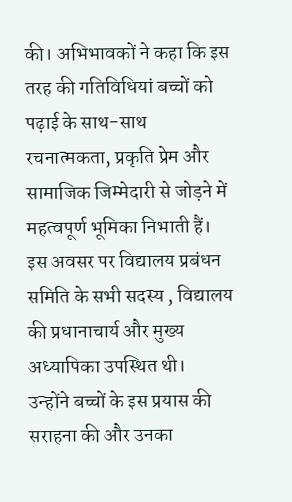की। अभिभावकों ने कहा कि इस तरह की गतिविधियां बच्चों को पढ़ाई के साथ-साथ रचनात्मकता, प्रकृति प्रेम और सामाजिक जिम्मेदारी से जोड़ने में महत्वपूर्ण भूमिका निभाती हैं।
इस अवसर पर विद्यालय प्रबंधन समिति के सभी सदस्य , विद्यालय की प्रधानाचार्य और मुख्य अध्यापिका उपस्थित थी।
उन्होंने बच्चों के इस प्रयास की सराहना की और उनका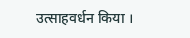उत्साहवर्धन किया ।